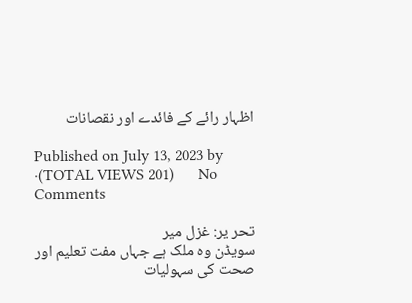اظہار رائے کے فائدے اور نقصانات

Published on July 13, 2023 by    ·(TOTAL VIEWS 201)      No Comments

تحر یر: غزل میر
سویڈن وہ ملک ہے جہاں مفت تعلیم اور صحت کی سہولیات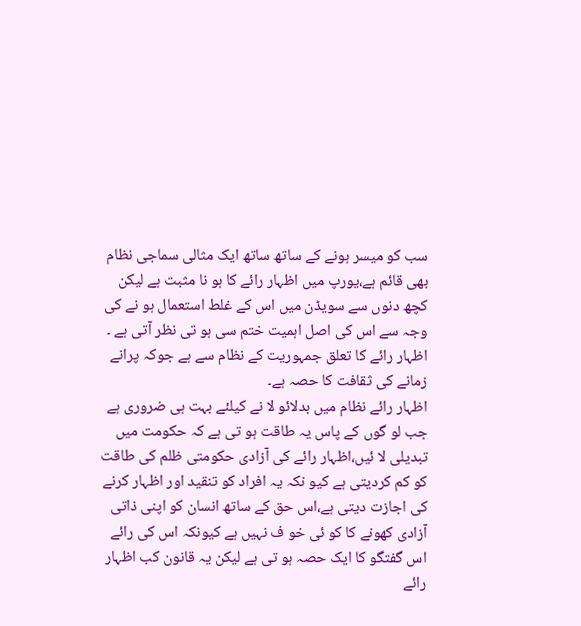سب کو میسر ہونے کے ساتھ ساتھ ایک مثالی سماجی نظام بھی قائم ہے،یورپ میں اظہار رائے کا ہو نا مثبت ہے لیکن کچھ دنوں سے سویڈن میں اس کے غلط استعمال ہو نے کی وجہ سے اس کی اصل اہمیت ختم سی ہو تی نظر آتی ہے ۔
اظہار رائے کا تعلق جمہوریت کے نظام سے ہے جوکہ پرانے زمانے کی ثقافت کا حصہ ہے۔
اظہار رائے نظام میں بدلائو لا نے کیلئے بہت ہی ضروری ہے جب لو گوں کے پاس یہ طاقت ہو تی ہے کہ حکومت میں تبدیلی لا ئیں،اظہار رائے کی آزادی حکومتی ظلم کی طاقت کو کم کردیتی ہے کیو نکہ یہ افراد کو تنقید اور اظہار کرنے کی اجازت دیتی ہے،اس حق کے ساتھ انسان کو اپنی ذاتی آزادی کھونے کا کو ئی خو ف نہیں ہے کیونکہ اس کی رائے اس گفتگو کا ایک حصہ ہو تی ہے لیکن یہ قانون کب اظہار رائے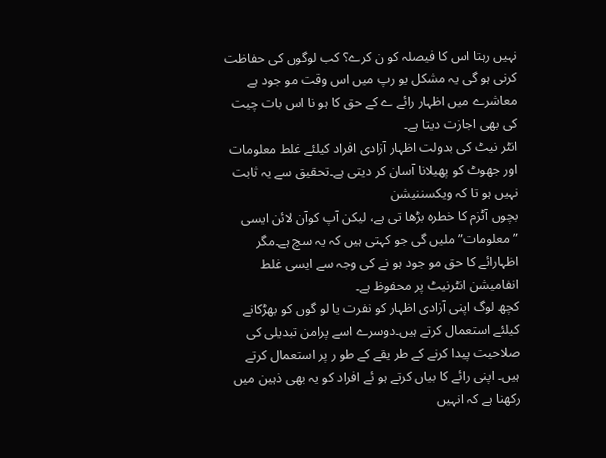نہیں رہتا اس کا فیصلہ کو ن کرے؟ کب لوگوں کی حفاظت کرنی ہو گی یہ مشکل یو رپ میں اس وقت مو جود ہے معاشرے میں اظہار رائے ے کے حق کا ہو نا اس بات چیت کی بھی اجازت دیتا ہے۔
انٹر نیٹ کی بدولت اظہار آزادی افراد کیلئے غلط معلومات اور جھوٹ کو پھیلانا آسان کر دیتی ہے۔تحقیق سے یہ ثابت نہیں ہو تا کہ ویکسننیشن
بچوں آٹزم کا خطرہ بڑھا تی ہے، لیکن آپ کوآن لائن ایسی ”معلومات” ملیں گی جو کہتی ہیں کہ یہ سچ ہے۔مگر اظہارائے کا حق مو جود ہو نے کی وجہ سے ایسی غلط انفامیشن انٹرنیٹ پر محفوظ ہے۔
کچھ لوگ اپنی آزادی اظہار کو نفرت یا لو گوں کو بھڑکانے کیلئے استعمال کرتے ہیں۔دوسرے اسے پرامن تبدیلی کی صلاحیت پیدا کرنے کے طر یقے کے طو ر پر استعمال کرتے ہیں۔ اپنی رائے کا بیاں کرتے ہو ئے افراد کو یہ بھی ذہین میں رکھنا ہے کہ انہیں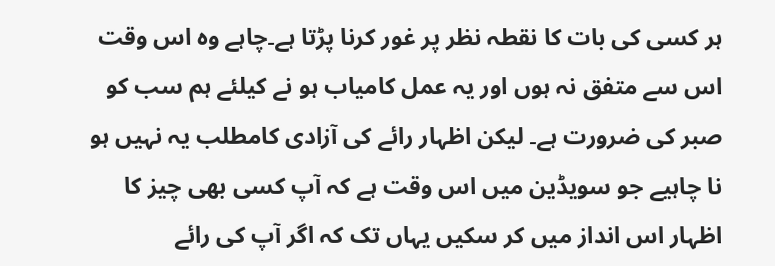ہر کسی کی بات کا نقطہ نظر پر غور کرنا پڑتا ہے۔چاہے وہ اس وقت اس سے متفق نہ ہوں اور یہ عمل کامیاب ہو نے کیلئے ہم سب کو صبر کی ضرورت ہے۔ لیکن اظہار رائے کی آزادی کامطلب یہ نہیں ہو نا چاہیے جو سویڈین میں اس وقت ہے کہ آپ کسی بھی چیز کا اظہار اس انداز میں کر سکیں یہاں تک کہ اگر آپ کی رائے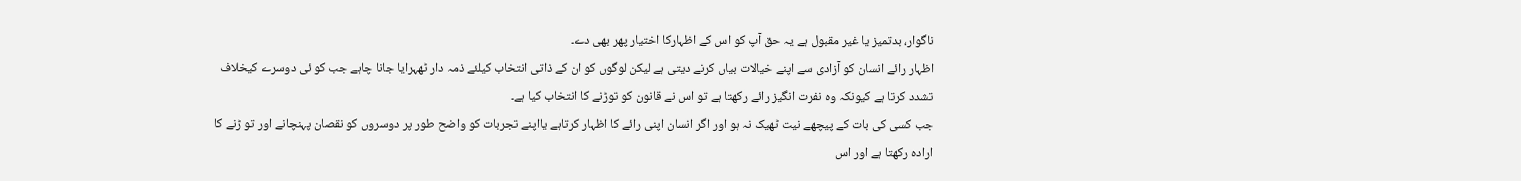ناگوار، بدتمیز یا غیر مقبول ہے یہ حق آپ کو اس کے اظہارکا اختیار پھر بھی دے۔
اظہار رائے انسان کو آزادی سے اپنے خیالات بیاں کرنے دیتی ہے لیکن لوگوں کو ان کے ذاتی انتخاب کیلئے ذمہ دار ٹھہرایا جانا چاہے جب کو ئی دوسرے کیخلاف تشدد کرتا ہے کیونکہ وہ نفرت انگیز رائے رکھتا ہے تو اس نے قانون کو توڑنے کا انتخاب کیا ہے۔
جب کسی کی بات کے پیچھے نیت ٹھیک نہ ہو اور اگر انسان اپنی رائے کا اظہار کرتاہے یااپنے تجربات کو واضح طور پر دوسروں کو نقصان پہنچانے اور تو ڑنے کا ارادہ رکھتا ہے اور اس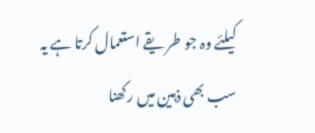کیلئے وہ جو طر یقے استعمال کرتا ہے یہ سب بھی ذہین میں رکھنا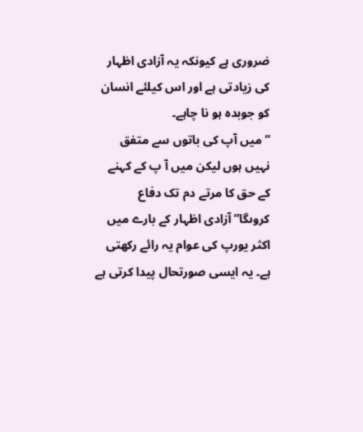ضروری ہے کیونکہ یہ آزادی اظہار کی زیادتی ہے اور اس کیلئے انسان کو جوبدہ ہو نا چاہے۔
”میں آپ کی باتوں سے متفق نہیں ہوں لیکن میں آ پ کے کہنے کے حق کا مرتے دم تک دفاع کروںگا”آزادی اظہار کے بارے میں اکثر یورپ کی عوام یہ رائے رکھتی ہے۔ یہ ایسی صورتحال پیدا کرتی ہے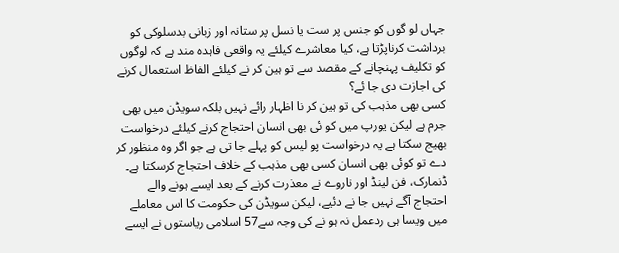جہاں لو گوں کو جنس پر ست یا نسل پر ستانہ اور زبانی بدسلوکی کو برداشت کرناپڑتا ہے، کیا معاشرے کیلئے یہ واقعی فاہدہ مند ہے کہ لوگوں کو تکلیف پہنچانے کے مقصد سے تو ہین کر نے کیلئے الفاظ استعمال کرنے کی اجازت دی جا ئے؟
کسی بھی مذہب کی تو ہین کر نا اظہار رائے نہیں بلکہ سویڈن میں بھی جرم ہے لیکن یورپ میں کو ئی بھی انسان احتجاج کرنے کیلئے درخواست بھیج سکتا ہے یہ درخواست پو لیس کو پہلے جا تی ہے جو اگر وہ منظور کر دے تو کوئی بھی انسان کسی بھی مذہب کے خلاف احتجاج کرسکتا ہے۔
ڈنمارک، فن لینڈ اور ناروے نے معذرت کرنے کے بعد ایسے ہونے والے احتجاج آگے نہیں جا نے دئیے، لیکن سویڈن کی حکومت کا اس معاملے میں ویسا ہی ردعمل نہ ہو نے کی وجہ سے57 اسلامی ریاستوں نے ایسے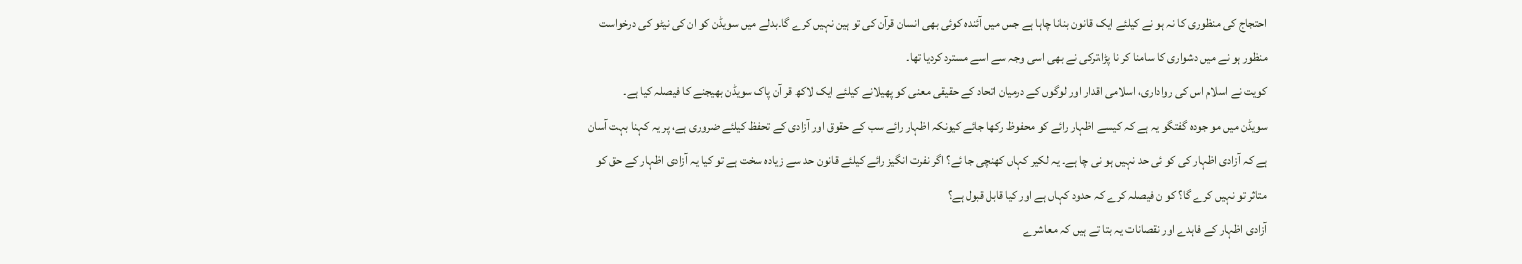احتجاج کی منظوری کا نہ ہو نے کیلئے ایک قانون بنانا چاہا ہے جس میں آئندہ کوئی بھی انسان قرآن کی تو ہین نہیں کرے گا۔بدلے میں سویڈن کو ان کی نیٹو کی درخواست منظور ہو نے میں دشواری کا سامنا کر نا پڑا،ترکی نے بھی اسی وجہ سے اسے مسترد کردیا تھا۔
کویت نے اسلام اس کی رواداری، اسلامی اقدار اور لوگوں کے درمیان اتحاد کے حقیقی معنی کو پھیلانے کیلئے ایک لاکھ قر آن پاک سویڈن بھیجنے کا فیصلہ کیا ہے۔
سویڈن میں مو جودہ گفتگو یہ ہے کہ کیسے اظہار رائے کو محفوظ رکھا جائے کیونکہ اظہار رائے سب کے حقوق اور آزادی کے تحفظ کیلئے ضروری ہے، پر یہ کہنا بہت آسان ہے کہ آزادی اظہار کی کو ئی حد نہیں ہو نی چا ہے۔ یہ لکیر کہاں کھنچی جا ئے؟ اگر نفرت انگیز رائے کیلئے قانون حد سے زیادہ سخت ہے تو کیا یہ آزادی اظہار کے حق کو متاثر تو نہیں کرے گا؟ کو ن فیصلہ کرے کہ حدود کہاں ہے اور کیا قابل قبول ہے؟
آزادی اظہار کے فاہدے اور نقصانات یہ بتا تے ہیں کہ معاشرے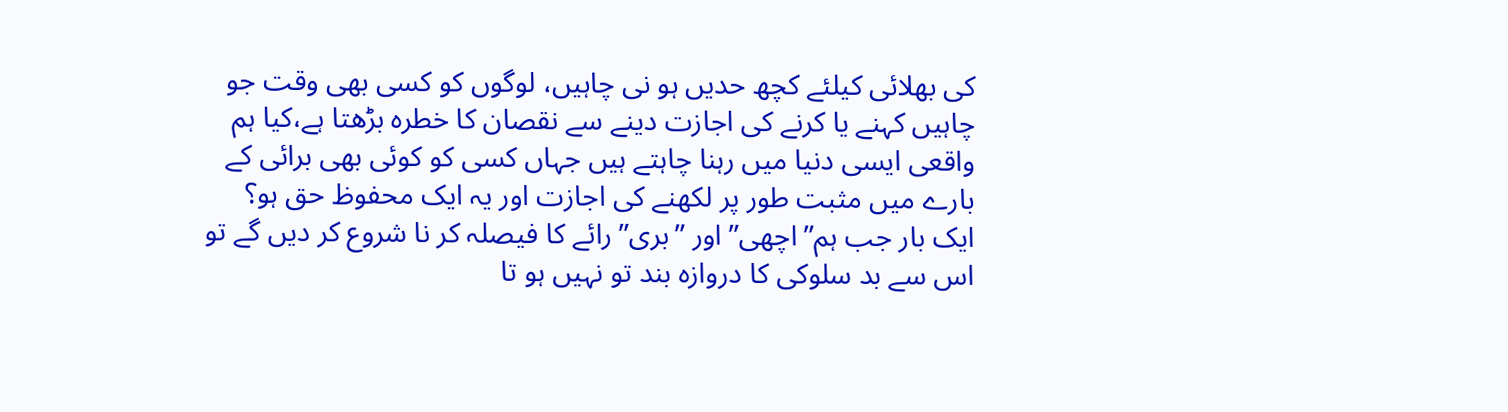کی بھلائی کیلئے کچھ حدیں ہو نی چاہیں، لوگوں کو کسی بھی وقت جو چاہیں کہنے یا کرنے کی اجازت دینے سے نقصان کا خطرہ بڑھتا ہے،کیا ہم واقعی ایسی دنیا میں رہنا چاہتے ہیں جہاں کسی کو کوئی بھی برائی کے بارے میں مثبت طور پر لکھنے کی اجازت اور یہ ایک محفوظ حق ہو؟
ایک بار جب ہم” اچھی” اور ”بری” رائے کا فیصلہ کر نا شروع کر دیں گے تو اس سے بد سلوکی کا دروازہ بند تو نہیں ہو تا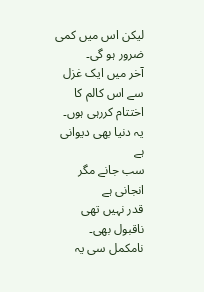لیکن اس میں کمی ضرور ہو گی۔
آخر میں ایک غزل سے اس کالم کا اختتام کررہی ہوں۔
یہ دنیا بھی دیوانی ہے
سب جانے مگر انجانی ہے
قدر نہیں تھی ناقبول بھی۔
نامکمل سی یہ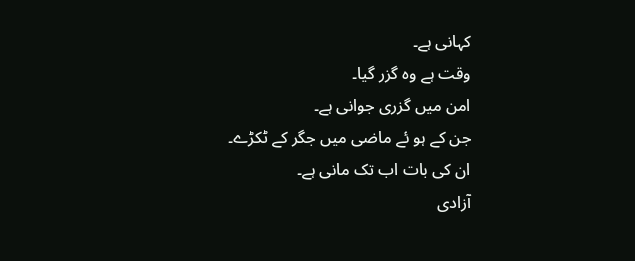کہانی ہے۔
وقت ہے وہ گزر گیا۔
امن میں گزری جوانی ہے۔
جن کے ہو ئے ماضی میں جگر کے ٹکڑے۔
ان کی بات اب تک مانی ہے۔
آزادی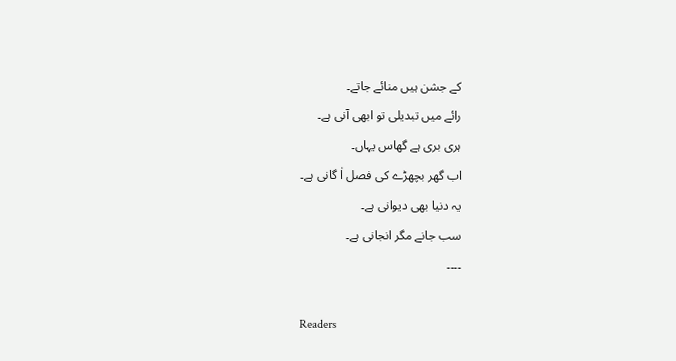کے جشن ہیں منائے جاتے۔
رائے میں تبدیلی تو ابھی آنی ہے۔
ہری بری ہے گھاس یہاں۔
اب گھر بچھڑے کی فصل اٰ گانی ہے۔
یہ دنیا بھی دیوانی ہے۔
سب جانے مگر انجانی ہے۔
۔۔۔۔

Readers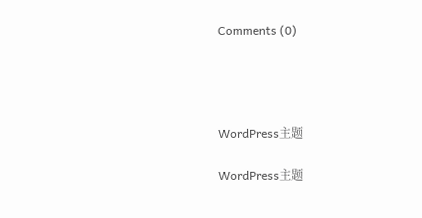Comments (0)




WordPress主题

WordPress主题